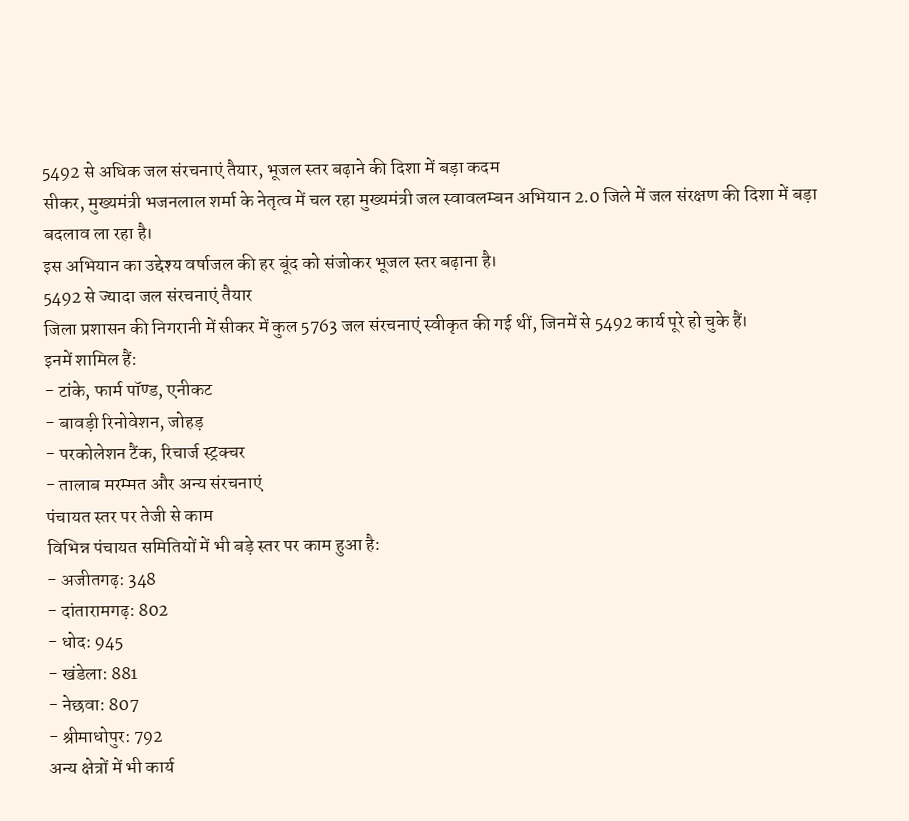5492 से अधिक जल संरचनाएं तैयार, भूजल स्तर बढ़ाने की दिशा में बड़ा कदम
सीकर, मुख्यमंत्री भजनलाल शर्मा के नेतृत्व में चल रहा मुख्यमंत्री जल स्वावलम्बन अभियान 2.0 जिले में जल संरक्षण की दिशा में बड़ा बदलाव ला रहा है।
इस अभियान का उद्देश्य वर्षाजल की हर बूंद को संजोकर भूजल स्तर बढ़ाना है।
5492 से ज्यादा जल संरचनाएं तैयार
जिला प्रशासन की निगरानी में सीकर में कुल 5763 जल संरचनाएं स्वीकृत की गई थीं, जिनमें से 5492 कार्य पूरे हो चुके हैं।
इनमें शामिल हैं:
- टांके, फार्म पॉण्ड, एनीकट
- बावड़ी रिनोवेशन, जोहड़
- परकोलेशन टैंक, रिचार्ज स्ट्रक्चर
- तालाब मरम्मत और अन्य संरचनाएं
पंचायत स्तर पर तेजी से काम
विभिन्न पंचायत समितियों में भी बड़े स्तर पर काम हुआ है:
- अजीतगढ़: 348
- दांतारामगढ़: 802
- धोद: 945
- खंडेला: 881
- नेछवा: 807
- श्रीमाधोपुर: 792
अन्य क्षेत्रों में भी कार्य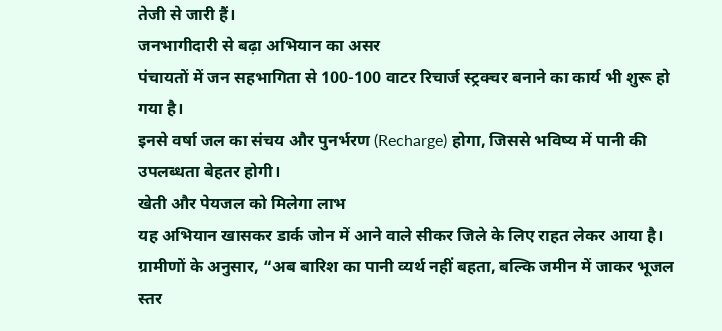तेजी से जारी हैं।
जनभागीदारी से बढ़ा अभियान का असर
पंचायतों में जन सहभागिता से 100-100 वाटर रिचार्ज स्ट्रक्चर बनाने का कार्य भी शुरू हो गया है।
इनसे वर्षा जल का संचय और पुनर्भरण (Recharge) होगा, जिससे भविष्य में पानी की उपलब्धता बेहतर होगी।
खेती और पेयजल को मिलेगा लाभ
यह अभियान खासकर डार्क जोन में आने वाले सीकर जिले के लिए राहत लेकर आया है।
ग्रामीणों के अनुसार, “अब बारिश का पानी व्यर्थ नहीं बहता, बल्कि जमीन में जाकर भूजल स्तर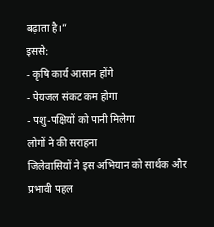बढ़ाता है।”
इससे:
- कृषि कार्य आसान होंगे
- पेयजल संकट कम होगा
- पशु-पक्षियों को पानी मिलेगा
लोगों ने की सराहना
जिलेवासियों ने इस अभियान को सार्थक और प्रभावी पहल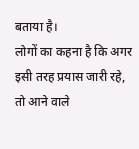बताया है।
लोगों का कहना है कि अगर इसी तरह प्रयास जारी रहे, तो आने वाले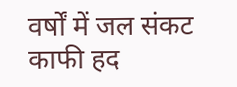वर्षों में जल संकट काफी हद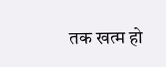तक खत्म हो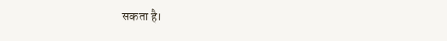सकता है।